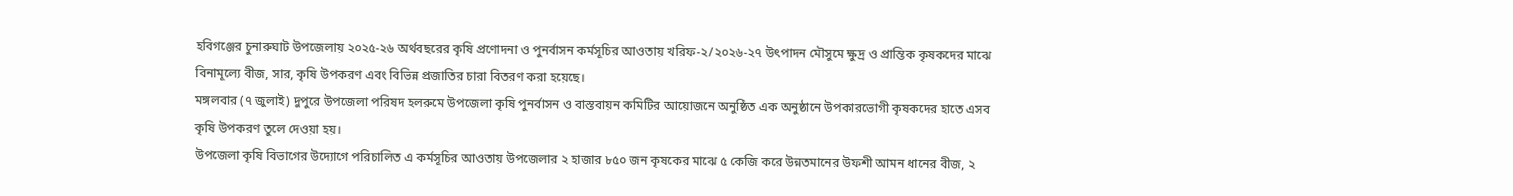হবিগঞ্জের চুনারুঘাট উপজেলায় ২০২৫-২৬ অর্থবছরের কৃষি প্রণোদনা ও পুনর্বাসন কর্মসূচির আওতায় খরিফ-২/২০২৬-২৭ উৎপাদন মৌসুমে ক্ষুদ্র ও প্রান্তিক কৃষকদের মাঝে বিনামূল্যে বীজ, সার, কৃষি উপকরণ এবং বিভিন্ন প্রজাতির চারা বিতরণ করা হয়েছে।
মঙ্গলবার (৭ জুলাই) দুপুরে উপজেলা পরিষদ হলরুমে উপজেলা কৃষি পুনর্বাসন ও বাস্তবায়ন কমিটির আয়োজনে অনুষ্ঠিত এক অনুষ্ঠানে উপকারভোগী কৃষকদের হাতে এসব কৃষি উপকরণ তুলে দেওয়া হয়।
উপজেলা কৃষি বিভাগের উদ্যোগে পরিচালিত এ কর্মসূচির আওতায় উপজেলার ২ হাজার ৮৫০ জন কৃষকের মাঝে ৫ কেজি করে উন্নতমানের উফশী আমন ধানের বীজ, ২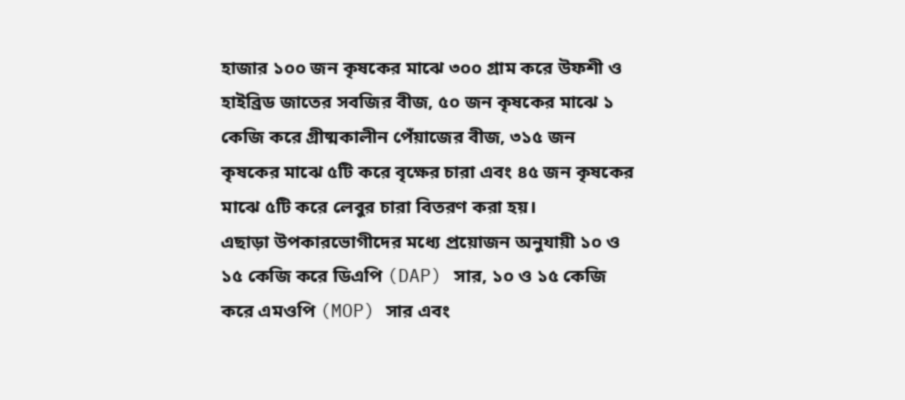হাজার ১০০ জন কৃষকের মাঝে ৩০০ গ্রাম করে উফশী ও হাইব্রিড জাতের সবজির বীজ, ৫০ জন কৃষকের মাঝে ১ কেজি করে গ্রীষ্মকালীন পেঁয়াজের বীজ, ৩১৫ জন কৃষকের মাঝে ৫টি করে বৃক্ষের চারা এবং ৪৫ জন কৃষকের মাঝে ৫টি করে লেবুর চারা বিতরণ করা হয়।
এছাড়া উপকারভোগীদের মধ্যে প্রয়োজন অনুযায়ী ১০ ও ১৫ কেজি করে ডিএপি (DAP) সার, ১০ ও ১৫ কেজি করে এমওপি (MOP) সার এবং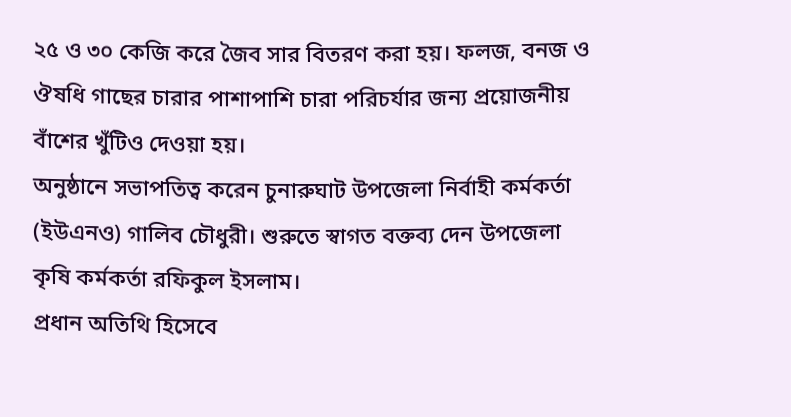২৫ ও ৩০ কেজি করে জৈব সার বিতরণ করা হয়। ফলজ, বনজ ও ঔষধি গাছের চারার পাশাপাশি চারা পরিচর্যার জন্য প্রয়োজনীয় বাঁশের খুঁটিও দেওয়া হয়।
অনুষ্ঠানে সভাপতিত্ব করেন চুনারুঘাট উপজেলা নির্বাহী কর্মকর্তা (ইউএনও) গালিব চৌধুরী। শুরুতে স্বাগত বক্তব্য দেন উপজেলা কৃষি কর্মকর্তা রফিকুল ইসলাম।
প্রধান অতিথি হিসেবে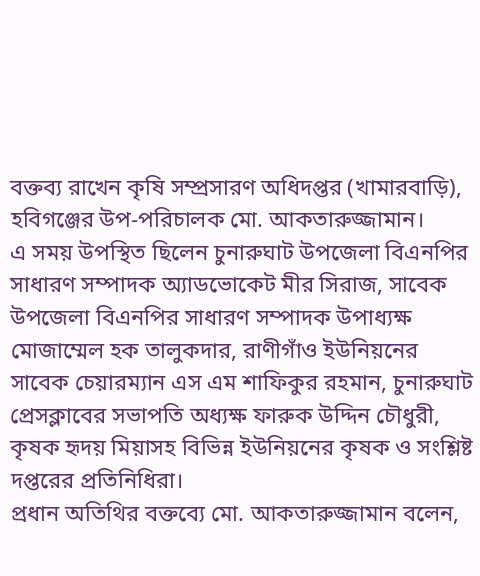বক্তব্য রাখেন কৃষি সম্প্রসারণ অধিদপ্তর (খামারবাড়ি), হবিগঞ্জের উপ-পরিচালক মো. আকতারুজ্জামান।
এ সময় উপস্থিত ছিলেন চুনারুঘাট উপজেলা বিএনপির সাধারণ সম্পাদক অ্যাডভোকেট মীর সিরাজ, সাবেক উপজেলা বিএনপির সাধারণ সম্পাদক উপাধ্যক্ষ মোজাম্মেল হক তালুকদার, রাণীগাঁও ইউনিয়নের সাবেক চেয়ারম্যান এস এম শাফিকুর রহমান, চুনারুঘাট প্রেসক্লাবের সভাপতি অধ্যক্ষ ফারুক উদ্দিন চৌধুরী, কৃষক হৃদয় মিয়াসহ বিভিন্ন ইউনিয়নের কৃষক ও সংশ্লিষ্ট দপ্তরের প্রতিনিধিরা।
প্রধান অতিথির বক্তব্যে মো. আকতারুজ্জামান বলেন,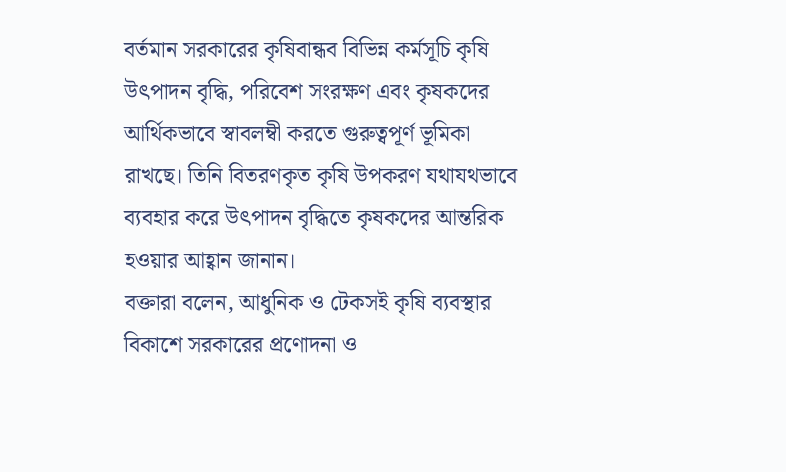বর্তমান সরকারের কৃষিবান্ধব বিভিন্ন কর্মসূচি কৃষি উৎপাদন বৃদ্ধি, পরিবেশ সংরক্ষণ এবং কৃষকদের আর্থিকভাবে স্বাবলম্বী করতে গুরুত্বপূর্ণ ভূমিকা রাখছে। তিনি বিতরণকৃত কৃষি উপকরণ যথাযথভাবে ব্যবহার করে উৎপাদন বৃদ্ধিতে কৃষকদের আন্তরিক হওয়ার আহ্বান জানান।
বক্তারা বলেন, আধুনিক ও টেকসই কৃষি ব্যবস্থার বিকাশে সরকারের প্রণোদনা ও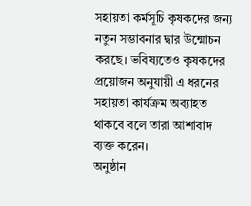সহায়তা কর্মসূচি কৃষকদের জন্য নতুন সম্ভাবনার দ্বার উন্মোচন করছে। ভবিষ্যতেও কৃষকদের প্রয়োজন অনুযায়ী এ ধরনের সহায়তা কার্যক্রম অব্যাহত থাকবে বলে তারা আশাবাদ ব্যক্ত করেন।
অনুষ্ঠান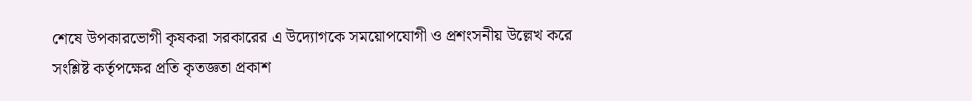শেষে উপকারভোগী কৃষকরা সরকারের এ উদ্যোগকে সময়োপযোগী ও প্রশংসনীয় উল্লেখ করে সংশ্লিষ্ট কর্তৃপক্ষের প্রতি কৃতজ্ঞতা প্রকাশ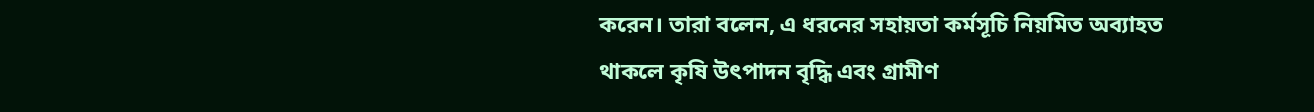করেন। তারা বলেন, এ ধরনের সহায়তা কর্মসূচি নিয়মিত অব্যাহত থাকলে কৃষি উৎপাদন বৃদ্ধি এবং গ্রামীণ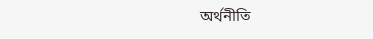অর্থনীতি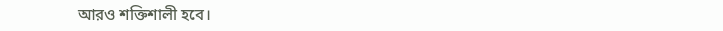আরও শক্তিশালী হবে।